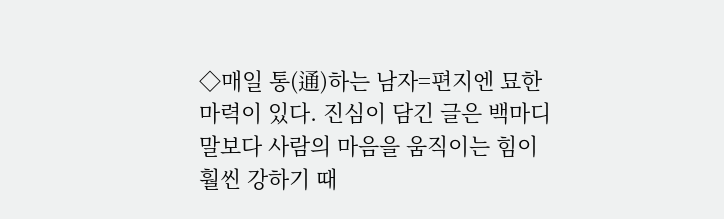◇매일 통(通)하는 남자=편지엔 묘한 마력이 있다. 진심이 담긴 글은 백마디 말보다 사람의 마음을 움직이는 힘이 훨씬 강하기 때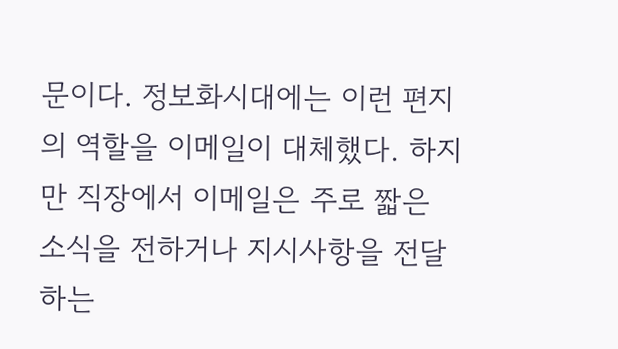문이다. 정보화시대에는 이런 편지의 역할을 이메일이 대체했다. 하지만 직장에서 이메일은 주로 짧은 소식을 전하거나 지시사항을 전달하는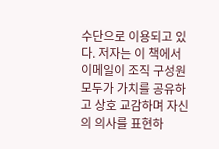수단으로 이용되고 있다. 저자는 이 책에서 이메일이 조직 구성원 모두가 가치를 공유하고 상호 교감하며 자신의 의사를 표현하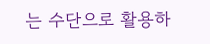는 수단으로 활용하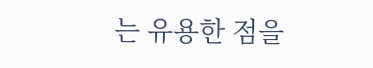는 유용한 점을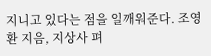지니고 있다는 점을 일깨워준다. 조영환 지음, 지상사 펴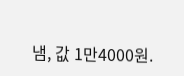냄, 값 1만4000원.